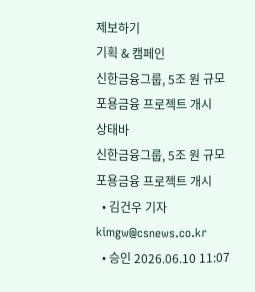제보하기
기획 & 캠페인
신한금융그룹, 5조 원 규모 포용금융 프로젝트 개시
상태바
신한금융그룹, 5조 원 규모 포용금융 프로젝트 개시
  • 김건우 기자 kimgw@csnews.co.kr
  • 승인 2026.06.10 11:07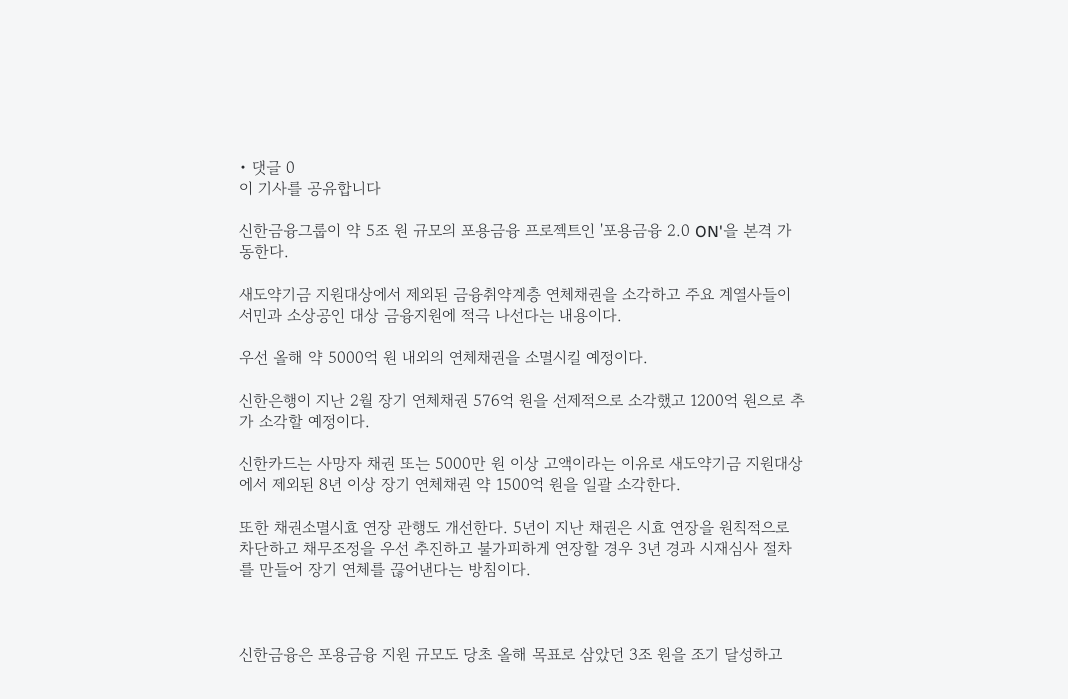• 댓글 0
이 기사를 공유합니다

신한금융그룹이 약 5조 원 규모의 포용금융 프로젝트인 '포용금융 2.0 ON'을 본격 가동한다.

새도약기금 지원대상에서 제외된 금융취약계층 연체채권을 소각하고 주요 계열사들이 서민과 소상공인 대상 금융지원에 적극 나선다는 내용이다.

우선 올해 약 5000억 원 내외의 연체채권을 소멸시킬 예정이다.

신한은행이 지난 2월 장기 연체채권 576억 원을 선제적으로 소각했고 1200억 원으로 추가 소각할 예정이다.

신한카드는 사망자 채권 또는 5000만 원 이상 고액이라는 이유로 새도약기금 지원대상에서 제외된 8년 이상 장기 연체채권 약 1500억 원을 일괄 소각한다.

또한 채권소멸시효 연장 관행도 개선한다. 5년이 지난 채권은 시효 연장을 원칙적으로 차단하고 채무조정을 우선 추진하고 불가피하게 연장할 경우 3년 경과 시재심사 절차를 만들어 장기 연체를 끊어낸다는 방침이다.



신한금융은 포용금융 지원 규모도 당초 올해 목표로 삼았던 3조 원을 조기 달성하고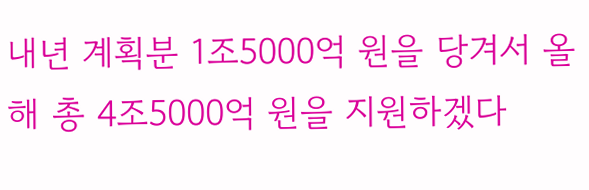내년 계획분 1조5000억 원을 당겨서 올해 총 4조5000억 원을 지원하겠다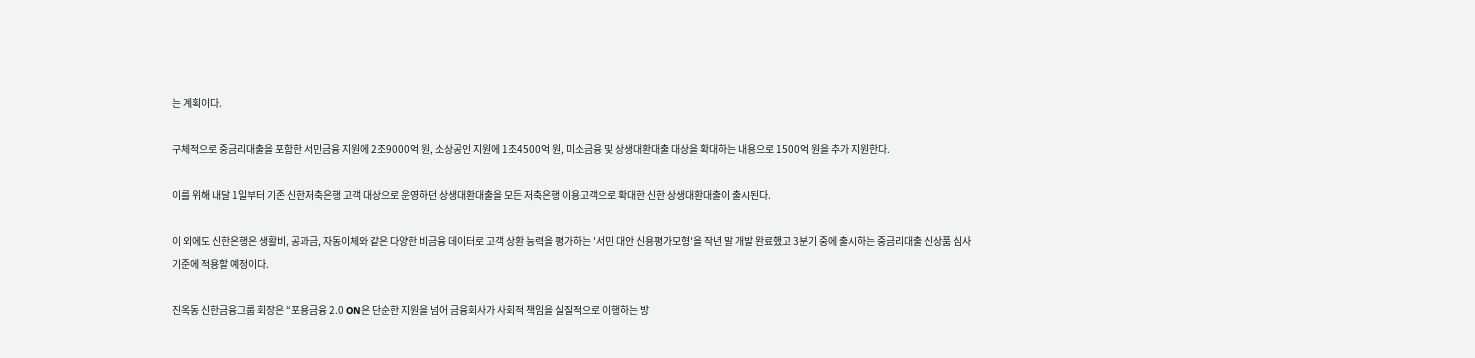는 계획이다.

구체적으로 중금리대출을 포함한 서민금융 지원에 2조9000억 원, 소상공인 지원에 1조4500억 원, 미소금융 및 상생대환대출 대상을 확대하는 내용으로 1500억 원을 추가 지원한다.

이를 위해 내달 1일부터 기존 신한저축은행 고객 대상으로 운영하던 상생대환대출을 모든 저축은행 이용고객으로 확대한 신한 상생대환대출이 출시된다.

이 외에도 신한은행은 생활비, 공과금, 자동이체와 같은 다양한 비금융 데이터로 고객 상환 능력을 평가하는 '서민 대안 신용평가모형'을 작년 말 개발 완료했고 3분기 중에 출시하는 중금리대출 신상품 심사 기준에 적용할 예정이다.

진옥동 신한금융그룹 회장은 “포용금융 2.0 ON은 단순한 지원을 넘어 금융회사가 사회적 책임을 실질적으로 이행하는 방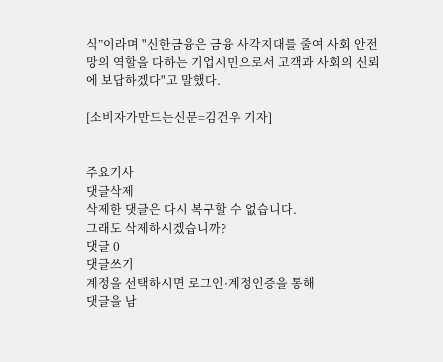식”이라며 "신한금융은 금융 사각지대를 줄여 사회 안전망의 역할을 다하는 기업시민으로서 고객과 사회의 신뢰에 보답하겠다"고 말했다.

[소비자가만드는신문=김건우 기자]


주요기사
댓글삭제
삭제한 댓글은 다시 복구할 수 없습니다.
그래도 삭제하시겠습니까?
댓글 0
댓글쓰기
계정을 선택하시면 로그인·계정인증을 통해
댓글을 남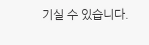기실 수 있습니다.